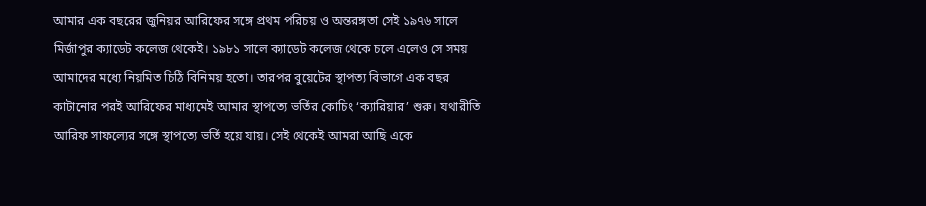আমার এক বছরের জুনিয়র আরিফের সঙ্গে প্রথম পরিচয় ও অন্তরঙ্গতা সেই ১৯৭৬ সালে মির্জাপুর ক্যাডেট কলেজ থেকেই। ১৯৮১ সালে ক্যাডেট কলেজ থেকে চলে এলেও সে সময় আমাদের মধ্যে নিয়মিত চিঠি বিনিময় হতো। তারপর বুয়েটের স্থাপত্য বিভাগে এক বছর কাটানোর পরই আরিফের মাধ্যমেই আমার স্থাপত্যে ভর্তির কোচিং ‘ক্যারিয়ার’ শুরু। যথারীতি আরিফ সাফল্যের সঙ্গে স্থাপত্যে ভর্তি হয়ে যায়। সেই থেকেই আমরা আছি একে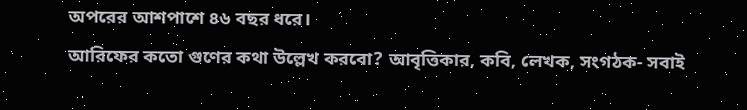অপরের আশপাশে ৪৬ বছর ধরে।
আরিফের কতো গুণের কথা উল্লেখ করবো? আবৃত্তিকার, কবি, লেখক, সংগঠক- সবাই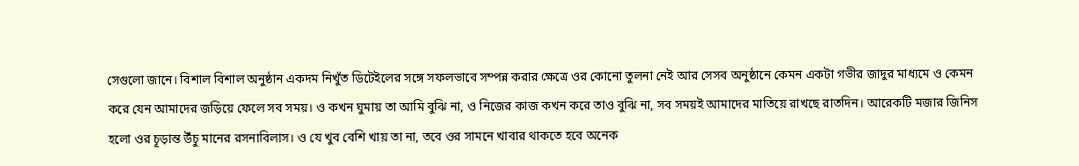সেগুলো জানে। বিশাল বিশাল অনুষ্ঠান একদম নিখুঁত ডিটেইলের সঙ্গে সফলভাবে সম্পন্ন করার ক্ষেত্রে ওর কোনো তুলনা নেই আর সেসব অনুষ্ঠানে কেমন একটা গভীর জাদুর মাধ্যমে ও কেমন করে যেন আমাদের জড়িয়ে ফেলে সব সময়। ও কখন ঘুমায় তা আমি বুঝি না, ও নিজের কাজ কখন করে তাও বুঝি না, সব সময়ই আমাদের মাতিয়ে রাখছে রাতদিন। আরেকটি মজার জিনিস হলো ওর চূড়ান্ত উঁচু মানের রসনাবিলাস। ও যে খুব বেশি খায় তা না, তবে ওর সামনে খাবার থাকতে হবে অনেক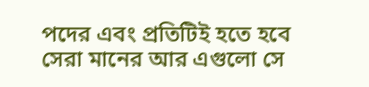পদের এবং প্রতিটিই হতে হবে সেরা মানের আর এগুলো সে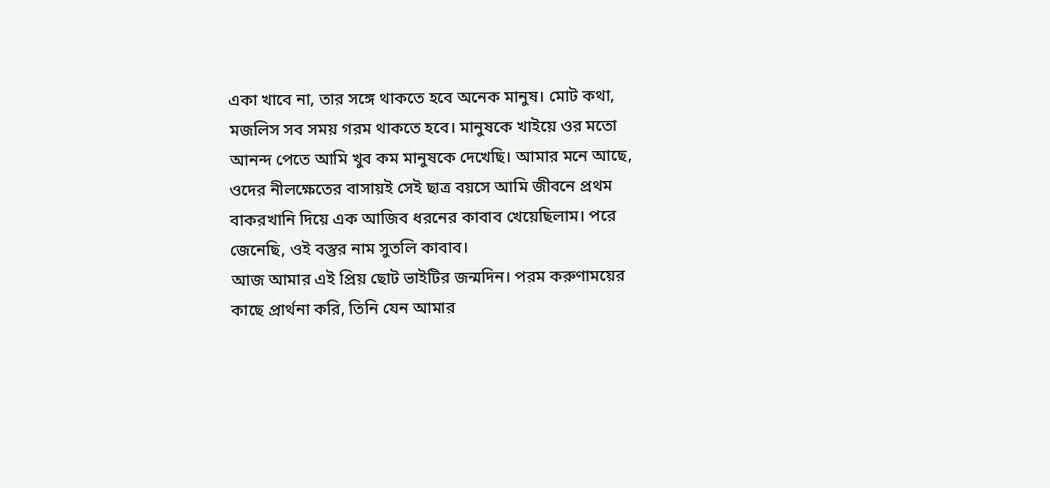একা খাবে না, তার সঙ্গে থাকতে হবে অনেক মানুষ। মোট কথা, মজলিস সব সময় গরম থাকতে হবে। মানুষকে খাইয়ে ওর মতো আনন্দ পেতে আমি খুব কম মানুষকে দেখেছি। আমার মনে আছে, ওদের নীলক্ষেতের বাসায়ই সেই ছাত্র বয়সে আমি জীবনে প্রথম বাকরখানি দিয়ে এক আজিব ধরনের কাবাব খেয়েছিলাম। পরে জেনেছি, ওই বস্তুর নাম সুতলি কাবাব।
আজ আমার এই প্রিয় ছোট ভাইটির জন্মদিন। পরম করুণাময়ের কাছে প্রার্থনা করি, তিনি যেন আমার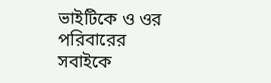ভাইটিকে ও ওর পরিবারের সবাইকে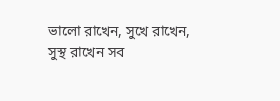ভালো রাখেন, সুখে রাখেন, সুস্থ রাখেন সব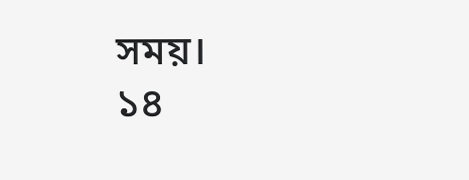সময়।
১৪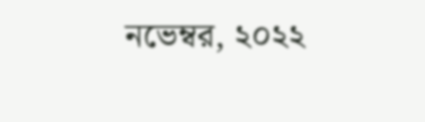নভেম্বর, ২০২২